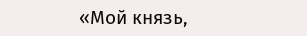«Мой князь,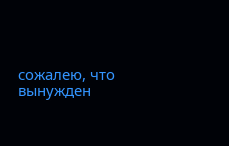сожалею, что вынужден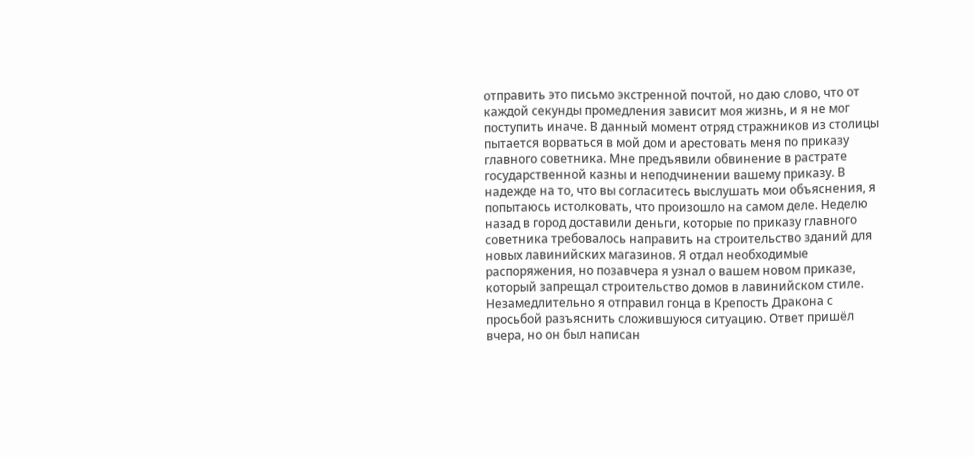отправить это письмо экстренной почтой, но даю слово, что от каждой секунды промедления зависит моя жизнь, и я не мог поступить иначе. В данный момент отряд стражников из столицы пытается ворваться в мой дом и арестовать меня по приказу главного советника. Мне предъявили обвинение в растрате государственной казны и неподчинении вашему приказу. В надежде на то, что вы согласитесь выслушать мои объяснения, я попытаюсь истолковать, что произошло на самом деле. Неделю назад в город доставили деньги, которые по приказу главного советника требовалось направить на строительство зданий для новых лавинийских магазинов. Я отдал необходимые распоряжения, но позавчера я узнал о вашем новом приказе, который запрещал строительство домов в лавинийском стиле. Незамедлительно я отправил гонца в Крепость Дракона с просьбой разъяснить сложившуюся ситуацию. Ответ пришёл вчера, но он был написан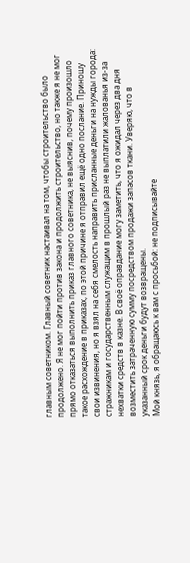главным советником. Главный советник настаивал на том, чтобы строительство было продолжено. Я не мог пойти против закона и продолжить строительство, но также я не мог прямо отказаться выполнить приказ главного советника, не выяснив, почему произошло такое расхождение в приказах, по этой причине я отправил ещё одно послание. Приношу свои извинения, но я взял на себя смелость направить присланные деньги на нужды города: стражникам и государственным служащим в прошлый раз не выплатили жалованья из-за нехватки средств в казне. В своё оправдание могу заметить, что я ожидал через два дня возместить затраченную сумму посредством продажи запасов ткани. Уверяю, что в указанный срок деньги будут возвращены.
Мой князь, я обращаюсь к вам с просьбой: не подписывайте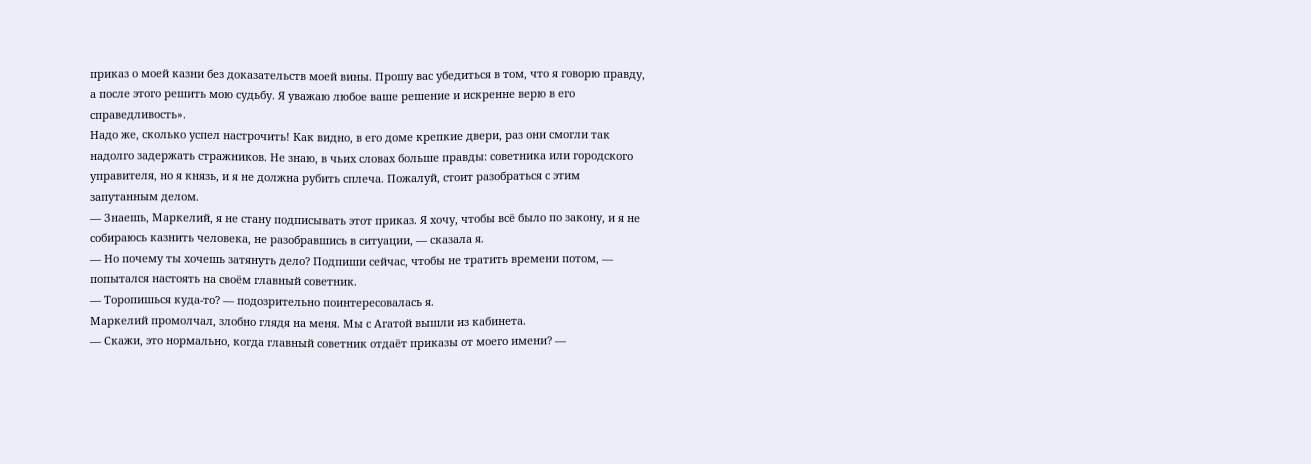приказ о моей казни без доказательств моей вины. Прошу вас убедиться в том, что я говорю правду, а после этого решить мою судьбу. Я уважаю любое ваше решение и искренне верю в его справедливость».
Надо же, сколько успел настрочить! Как видно, в его доме крепкие двери, раз они смогли так надолго задержать стражников. Не знаю, в чьих словах больше правды: советника или городского управителя, но я князь, и я не должна рубить сплеча. Пожалуй, стоит разобраться с этим запутанным делом.
— Знаешь, Маркелий, я не стану подписывать этот приказ. Я хочу, чтобы всё было по закону, и я не собираюсь казнить человека, не разобравшись в ситуации, — сказала я.
— Но почему ты хочешь затянуть дело? Подпиши сейчас, чтобы не тратить времени потом, — попытался настоять на своём главный советник.
— Торопишься куда-то? — подозрительно поинтересовалась я.
Маркелий промолчал, злобно глядя на меня. Мы с Агатой вышли из кабинета.
— Скажи, это нормально, когда главный советник отдаёт приказы от моего имени? —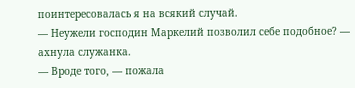поинтересовалась я на всякий случай.
— Неужели господин Маркелий позволил себе подобное? — ахнула служанка.
— Вроде того, — пожала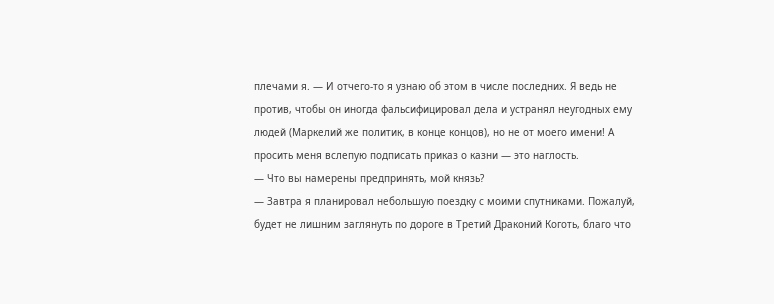плечами я. — И отчего-то я узнаю об этом в числе последних. Я ведь не против, чтобы он иногда фальсифицировал дела и устранял неугодных ему людей (Маркелий же политик, в конце концов), но не от моего имени! А просить меня вслепую подписать приказ о казни — это наглость.
— Что вы намерены предпринять, мой князь?
— Завтра я планировал небольшую поездку с моими спутниками. Пожалуй, будет не лишним заглянуть по дороге в Третий Драконий Коготь, благо что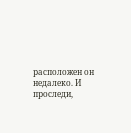расположен он недалеко. И проследи,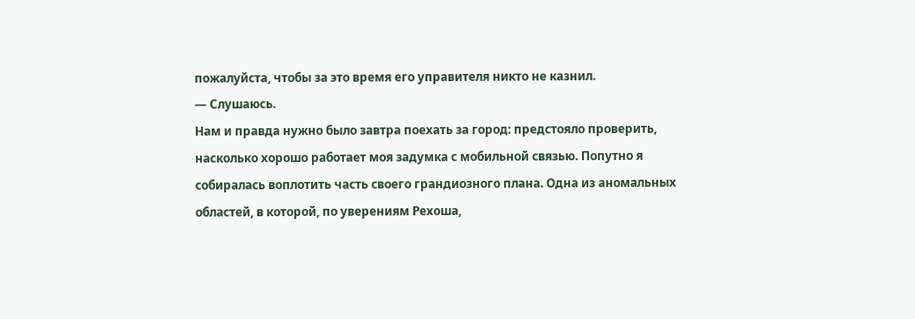пожалуйста, чтобы за это время его управителя никто не казнил.
— Слушаюсь.
Нам и правда нужно было завтра поехать за город: предстояло проверить, насколько хорошо работает моя задумка с мобильной связью. Попутно я собиралась воплотить часть своего грандиозного плана. Одна из аномальных областей, в которой, по уверениям Рехоша,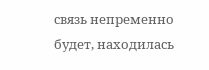связь непременно будет, находилась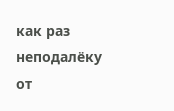как раз неподалёку от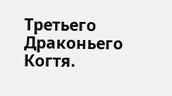Третьего Драконьего Когтя.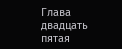Глава двадцать пятая